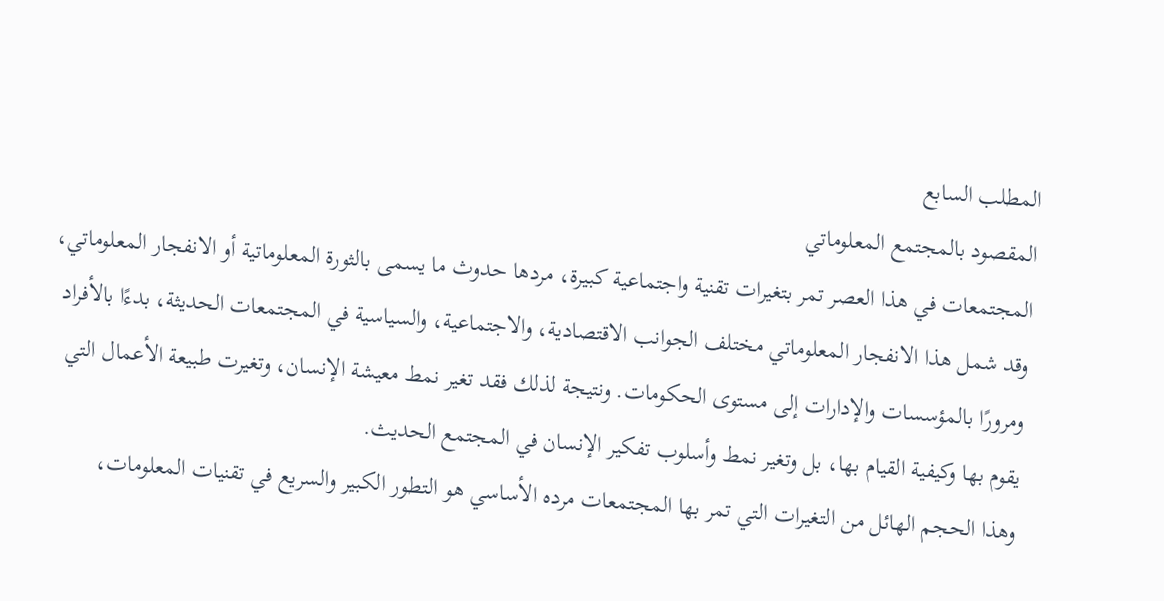المطلب السابع
المقصود بالمجتمع المعلوماتي
المجتمعات في هذا العصر تمر بتغيرات تقنية واجتماعية كبيرة، مردها حدوث ما يسمى بالثورة المعلوماتية أو الانفجار المعلوماتي، وقد شمل هذا الانفجار المعلوماتي مختلف الجوانب الاقتصادية، والاجتماعية، والسياسية في المجتمعات الحديثة، بدءًا بالأفراد ومرورًا بالمؤسسات والإدارات إلى مستوى الحكومات. ونتيجة لذلك فقد تغير نمط معيشة الإنسان، وتغيرت طبيعة الأعمال التي يقوم بها وكيفية القيام بها، بل وتغير نمط وأسلوب تفكير الإنسان في المجتمع الحديث.
وهذا الحجم الهائل من التغيرات التي تمر بها المجتمعات مرده الأساسي هو التطور الكبير والسريع في تقنيات المعلومات،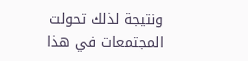ونتيجة لذلك تحولت المجتمعات في هذا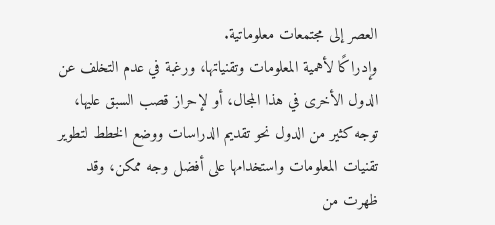العصر إلى مجتمعات معلوماتية.
وإدراكًا لأهمية المعلومات وتقنياتها، ورغبة في عدم التخلف عن الدول الأخرى في هذا المجال، أو لإحراز قصب السبق عليها، توجه كثير من الدول نحو تقديم الدراسات ووضع الخطط لتطوير تقنيات المعلومات واستخدامها على أفضل وجه ممكن، وقد ظهرت من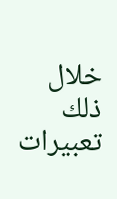خلال ذلك تعبيرات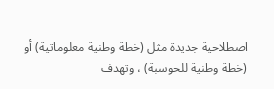اصطلاحية جديدة مثل (خطة وطنية معلوماتية) أو (خطة وطنية للحوسبة) ، وتهدف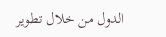الدول من خلال تطوير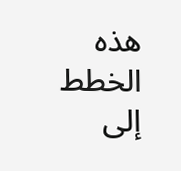هذه الخطط إلى